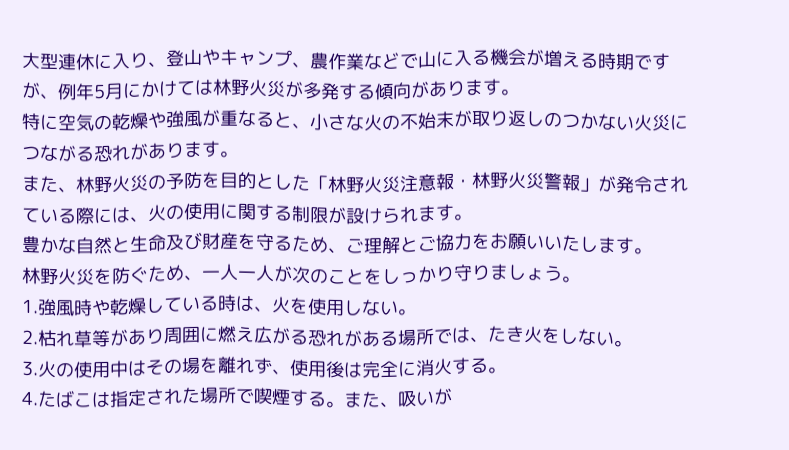大型連休に入り、登山やキャンプ、農作業などで山に入る機会が増える時期ですが、例年5月にかけては林野火災が多発する傾向があります。
特に空気の乾燥や強風が重なると、小さな火の不始末が取り返しのつかない火災につながる恐れがあります。
また、林野火災の予防を目的とした「林野火災注意報・林野火災警報」が発令されている際には、火の使用に関する制限が設けられます。
豊かな自然と生命及び財産を守るため、ご理解とご協力をお願いいたします。
林野火災を防ぐため、一人一人が次のことをしっかり守りましょう。
1.強風時や乾燥している時は、火を使用しない。
2.枯れ草等があり周囲に燃え広がる恐れがある場所では、たき火をしない。
3.火の使用中はその場を離れず、使用後は完全に消火する。
4.たばこは指定された場所で喫煙する。また、吸いが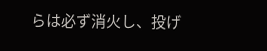らは必ず消火し、投げ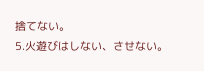捨てない。
5.火遊びはしない、させない。